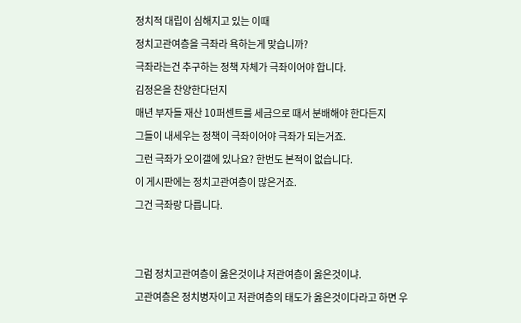정치적 대립이 심해지고 있는 이때
정치고관여층을 극좌라 욕하는게 맞습니까?
극좌라는건 추구하는 정책 자체가 극좌이어야 합니다.
김정은을 찬양한다던지
매년 부자들 재산 10퍼센트를 세금으로 때서 분배해야 한다든지
그들이 내세우는 정책이 극좌이어야 극좌가 되는거죠.
그런 극좌가 오이갤에 있나요? 한번도 본적이 없습니다.
이 게시판에는 정치고관여층이 많은거죠.
그건 극좌랑 다릅니다.


그럼 정치고관여층이 옳은것이냐 저관여층이 옳은것이냐.
고관여층은 정치병자이고 저관여층의 태도가 옳은것이다라고 하면 우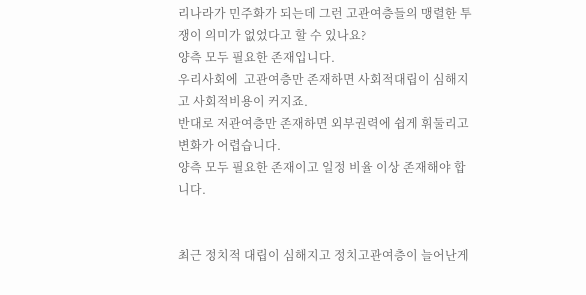리나라가 민주화가 되는데 그런 고관여층들의 맹렬한 투쟁이 의미가 없었다고 할 수 있나요?
양측 모두 필요한 존재입니다.
우리사회에  고관여층만 존재하면 사회적대립이 심해지고 사회적비용이 커지죠.
반대로 저관여층만 존재하면 외부권력에 쉽게 휘둘리고 변화가 어렵습니다.
양측 모두 필요한 존재이고 일정 비율 이상 존재해야 합니다.


최근 정치적 대립이 심해지고 정치고관여층이 늘어난게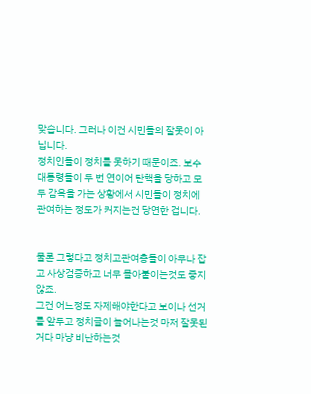맞습니다. 그러나 이건 시민들의 잘못이 아닙니다.
정치인들이 정치를 못하기 때문이죠. 보수 대통령들이 두 번 연이어 탄핵을 당하고 모두 감옥을 가는 상황에서 시민들이 정치에 관여하는 정도가 커지는건 당연한 겁니다.


물론 그렇다고 정치고관여층들이 아무나 잡고 사상검증하고 너무 몰아붙이는것도 좋지 않죠.
그건 어느정도 자제해야한다고 보이나 선거를 앞두고 정치글이 늘어나는것 마저 잘못된거다 마냥 비난하는것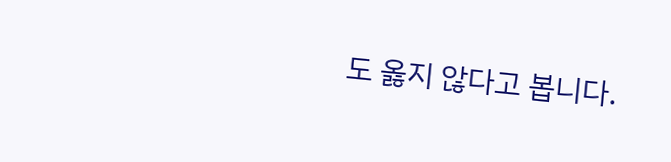도 옳지 않다고 봅니다.